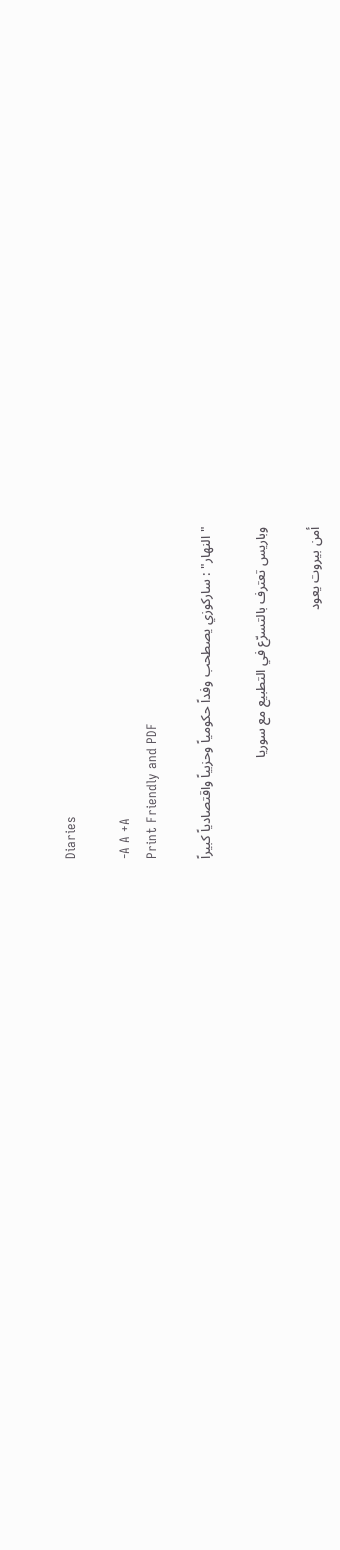Diaries

-A A +A
Print Friendly and PDF

"النهار" : ساركوزي يصطحب وفداً حكومياً وحزبياً واقتصادياً كبيراً

وباريس تعترف بالتسرّع في التطبيع مع سوريا

أمن بيروت يعود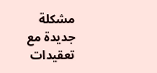مشكلة جديدة مع تعقيدات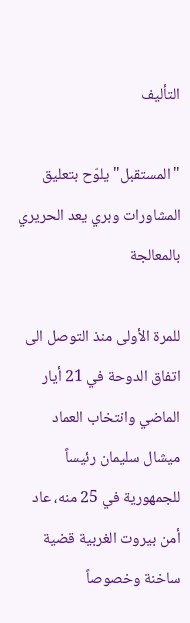التأليف

"المستقبل" يلوّح بتعليق المشاورات وبري يعد الحريري بالمعالجة

للمرة الأولى منذ التوصل الى اتفاق الدوحة في 21 أيار الماضي وانتخاب العماد ميشال سليمان رئيساً للجمهورية في 25 منه، عاد أمن بيروت الغربية قضية ساخنة وخصوصاً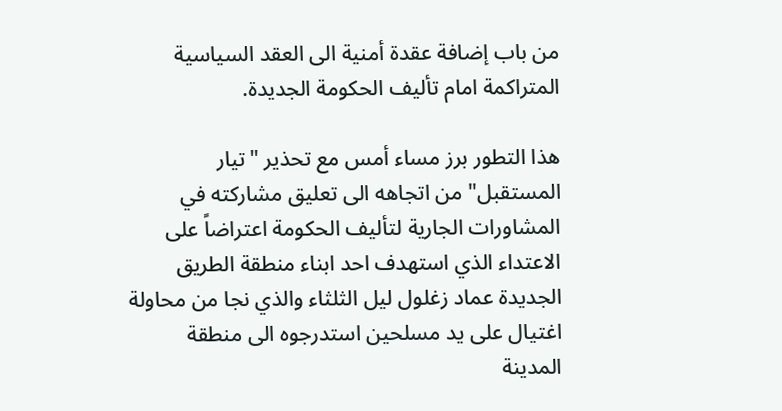من باب إضافة عقدة أمنية الى العقد السياسية المتراكمة امام تأليف الحكومة الجديدة.

هذا التطور برز مساء أمس مع تحذير "تيار المستقبل" من اتجاهه الى تعليق مشاركته في المشاورات الجارية لتأليف الحكومة اعتراضاً على الاعتداء الذي استهدف احد ابناء منطقة الطريق الجديدة عماد زغلول ليل الثلثاء والذي نجا من محاولة اغتيال على يد مسلحين استدرجوه الى منطقة المدينة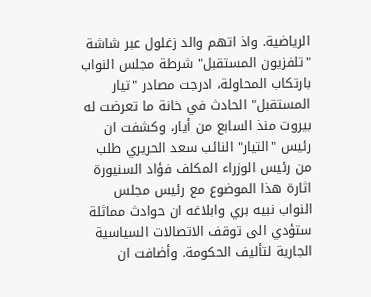الرياضية. واذ اتهم والد زغلول عبر شاشة "تلفزيون المستقبل" شرطة مجلس النواب بارتكاب المحاولة، ادرجت مصادر "تيار المستقبل" الحادث في خانة ما تعرضت له بيروت منذ السابع من أيار، وكشفت ان رئيس "التيار" النائب سعد الحريري طلب من رئيس الوزراء المكلف فؤاد السنيورة اثارة هذا الموضوع مع رئيس مجلس النواب نبيه بري وابلاغه ان حوادث مماثلة ستؤدي الى توقف الاتصالات السياسية الجارية لتأليف الحكومة. وأضافت ان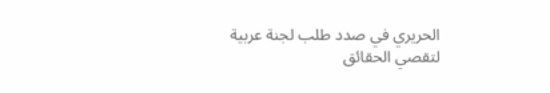الحريري في صدد طلب لجنة عربية لتقصي الحقائق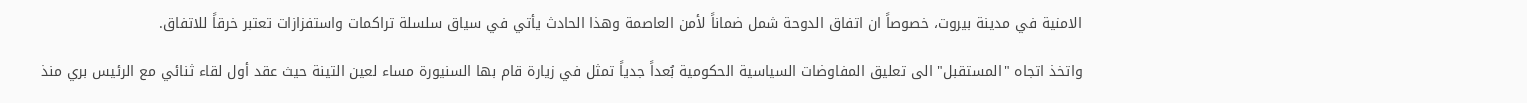الامنية في مدينة بيروت، خصوصاً ان اتفاق الدوحة شمل ضماناً لأمن العاصمة وهذا الحادث يأتي في سياق سلسلة تراكمات واستفزازات تعتبر خرقاً للاتفاق.

واتخذ اتجاه "المستقبل" الى تعليق المفاوضات السياسية الحكومية بُعداً جدياً تمثل في زيارة قام بها السنيورة مساء لعين التينة حيث عقد أول لقاء ثنائي مع الرئيس بري منذ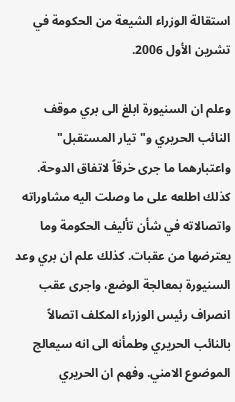استقالة الوزراء الشيعة من الحكومة في تشرين الأول 2006.

وعلم ان السنيورة ابلغ الى بري موقف النائب الحريري و"تيار المستقبل" واعتبارهما ما جرى خرقاً لاتفاق الدوحة. كذلك اطلعه على ما وصلت اليه مشاوراته واتصالاته في شأن تأليف الحكومة وما يعترضها من عقبات. كذلك علم ان بري وعد السنيورة بمعالجة الوضع، واجرى عقب انصراف رئيس الوزراء المكلف اتصالاً بالنائب الحريري وطمأنه الى انه سيعالج الموضوع الامني. وفهم ان الحريري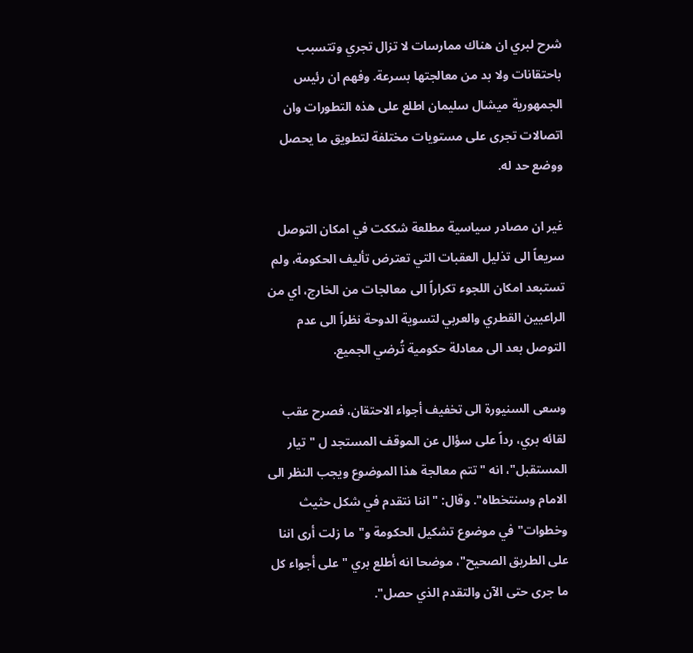شرح لبري ان هناك ممارسات لا تزال تجري وتتسبب باحتقانات ولا بد من معالجتها بسرعة. وفهم ان رئيس الجمهورية ميشال سليمان اطلع على هذه التطورات وان اتصالات تجرى على مستويات مختلفة لتطويق ما يحصل ووضع حد له.

غير ان مصادر سياسية مطلعة شككت في امكان التوصل سريعاً الى تذليل العقبات التي تعترض تأليف الحكومة، ولم تستبعد امكان اللجوء تكراراً الى معالجات من الخارج، اي من الراعيين القطري والعربي لتسوية الدوحة نظراً الى عدم التوصل بعد الى معادلة حكومية تُرضي الجميع.

وسعى السنيورة الى تخفيف أجواء الاحتقان، فصرح عقب لقائه بري، رداً على سؤال عن الموقف المستجد ل "تيار المستقبل"، انه "تتم معالجة هذا الموضوع ويجب النظر الى الامام وسنتخطاه". وقال: "اننا نتقدم في شكل حثيث وخطوات" في موضوع تشكيل الحكومة و"ما زلت أرى اننا على الطريق الصحيح"، موضحا انه أطلع بري "على أجواء كل ما جرى حتى الآن والتقدم الذي حصل".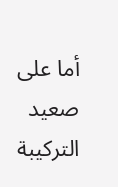أما على صعيد التركيبة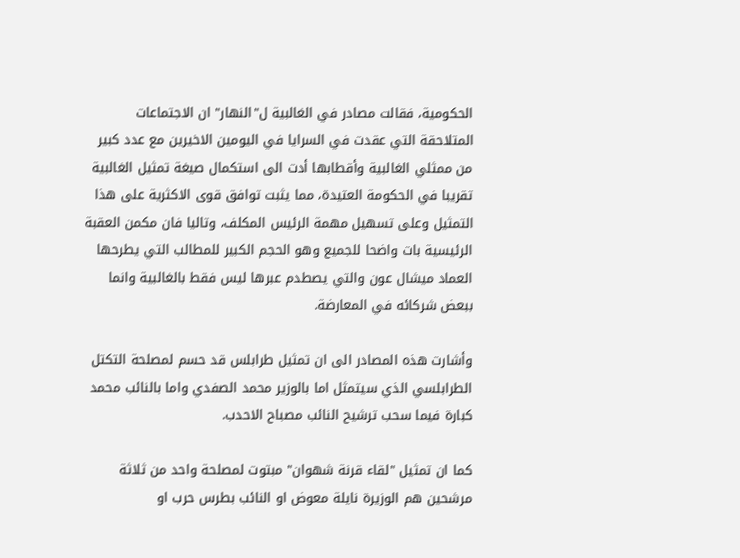الحكومية، فقالت مصادر في الغالبية ل"النهار" ان الاجتماعات المتلاحقة التي عقدت في السرايا في اليومين الاخيرين مع عدد كبير من ممثلي الغالبية وأقطابها أدت الى استكمال صيغة تمثيل الغالبية تقريبا في الحكومة العتيدة، مما يثبت توافق قوى الاكثرية على هذا التمثيل وعلى تسهيل مهمة الرئيس المكلف، وتاليا فان مكمن العقبة الرئيسية بات واضحا للجميع وهو الحجم الكبير للمطالب التي يطرحها العماد ميشال عون والتي يصطدم عبرها ليس فقط بالغالبية وانما ببعض شركائه في المعارضة.

وأشارت هذه المصادر الى ان تمثيل طرابلس قد حسم لمصلحة التكتل الطرابلسي الذي سيتمثل اما بالوزير محمد الصفدي واما بالنائب محمد كبارة فيما سحب ترشيح النائب مصباح الاحدب.

كما ان تمثيل "لقاء قرنة شهوان" مبتوت لمصلحة واحد من ثلاثة مرشحين هم الوزيرة نايلة معوض او النائب بطرس حرب او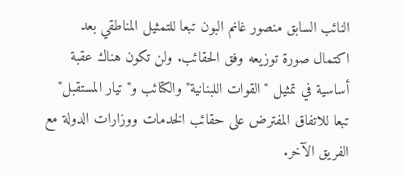النائب السابق منصور غانم البون تبعا للتمثيل المناطقي بعد اكتمال صورة توزيعه وفق الحقائب. ولن تكون هناك عقبة أساسية في تمثيل "القوات اللبنانية" والكتائب و"تيار المستقبل" تبعا للاتفاق المفترض على حقائب الخدمات ووزارات الدولة مع الفريق الآخر.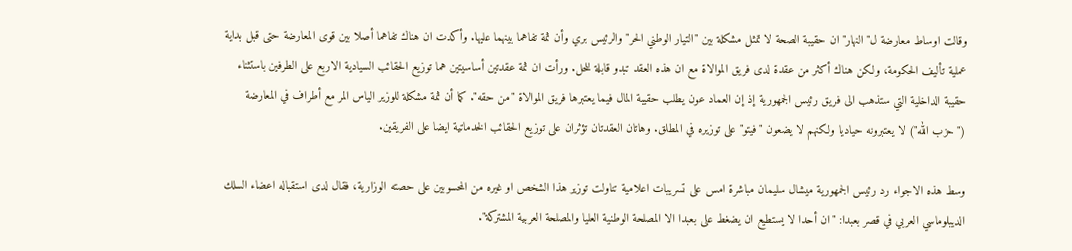وقالت اوساط معارضة ل"النهار" ان حقيبة الصحة لا تمثل مشكلة بين "التيار الوطني الحر" والرئيس بري وأن ثمة تفاهما بينهما عليها. وأكدت ان هناك تفاهما أصلا بين قوى المعارضة حتى قبل بداية عملية تأليف الحكومة، ولكن هناك أكثر من عقدة لدى فريق الموالاة مع ان هذه العقد تبدو قابلة للحل. ورأت ان ثمة عقدتين أساسيتين هما توزيع الحقائب السيادية الاربع على الطرفين باستثناء حقيبة الداخلية التي ستذهب الى فريق رئيس الجمهورية إذ إن العماد عون يطلب حقيبة المال فيما يعتبرها فريق الموالاة "من حقه". كما أن ثمة مشكلة للوزير الياس المر مع أطراف في المعارضة ("حزب الله") لا يعتبرونه حياديا ولكنهم لا يضعون "فيتو" على توزيره في المطلق. وهاتان العقدتان تؤثران على توزيع الحقائب الخدماتية ايضا على الفريقين.

وسط هذه الاجواء رد رئيس الجمهورية ميشال سليمان مباشرة امس على تسريبات اعلامية تناولت توزير هذا الشخص او غيره من المحسوبين على حصته الوزارية، فقال لدى استقباله اعضاء السلك الديبلوماسي العربي في قصر بعبدا: "ان أحدا لا يستطيع ان يضغط على بعبدا الا المصلحة الوطنية العليا والمصلحة العربية المشتركة".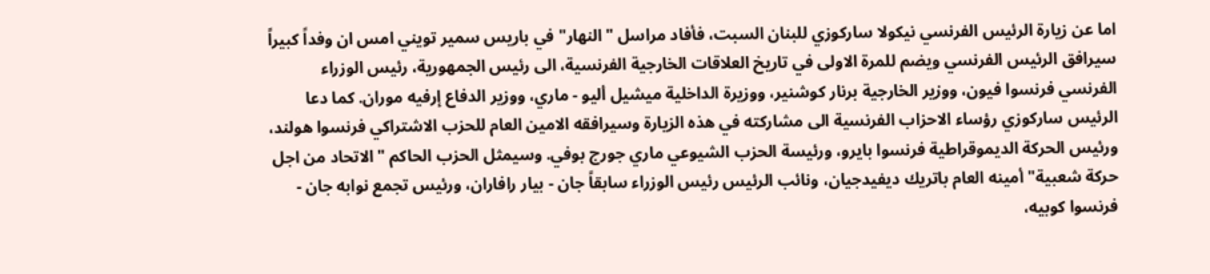اما عن زيارة الرئيس الفرنسي نيكولا ساركوزي للبنان السبت، فأفاد مراسل "النهار" في باريس سمير تويني امس ان وفداً كبيراً سيرافق الرئيس الفرنسي ويضم للمرة الاولى في تاريخ العلاقات الخارجية الفرنسية، الى رئيس الجمهورية، رئيس الوزراء الفرنسي فرنسوا فيون، ووزير الخارجية برنار كوشنير، ووزيرة الداخلية ميشيل أليو - ماري، ووزير الدفاع إرفيه موران. كما دعا الرئيس ساركوزي رؤساء الاحزاب الفرنسية الى مشاركته في هذه الزيارة وسيرافقه الامين العام للحزب الاشتراكي فرنسوا هولند، ورئيس الحركة الديموقراطية فرنسوا بايرو، ورئيسة الحزب الشيوعي ماري جورج بوفي. وسيمثل الحزب الحاكم "الاتحاد من اجل حركة شعبية" أمينه العام باتريك ديفيدجيان، ونائب الرئيس رئيس الوزراء سابقاً جان - بيار رافاران، ورئيس تجمع نوابه جان - فرنسوا كوبيه،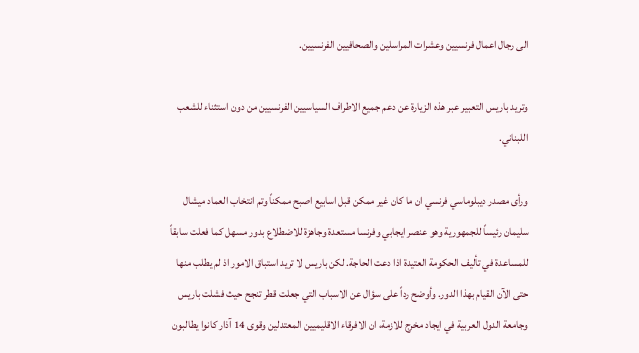الى رجال اعمال فرنسيين وعشرات المراسلين والصحافيين الفرنسيين.

وتريد باريس التعبير عبر هذه الزيارة عن دعم جميع الاطراف السياسيين الفرنسيين من دون استثناء للشعب اللبناني.

ورأى مصدر ديبلوماسي فرنسي ان ما كان غير ممكن قبل اسابيع اصبح ممكناً وتم انتخاب العماد ميشال سليمان رئيساً للجمهورية وهو عنصر ايجابي وفرنسا مستعدة وجاهزة للاضطلاع بدور مسهل كما فعلت سابقاً للمساعدة في تأليف الحكومة العتيدة اذا دعت الحاجة. لكن باريس لا تريد استباق الامور اذ لم يطلب منها حتى الآن القيام بهذا الدور. وأوضح رداً على سؤال عن الاسباب التي جعلت قطر تنجح حيث فشلت باريس وجامعة الدول العربية في ايجاد مخرج للازمة، ان الافرقاء الاقليميين المعتدلين وقوى 14 آذار كانوا يطالبون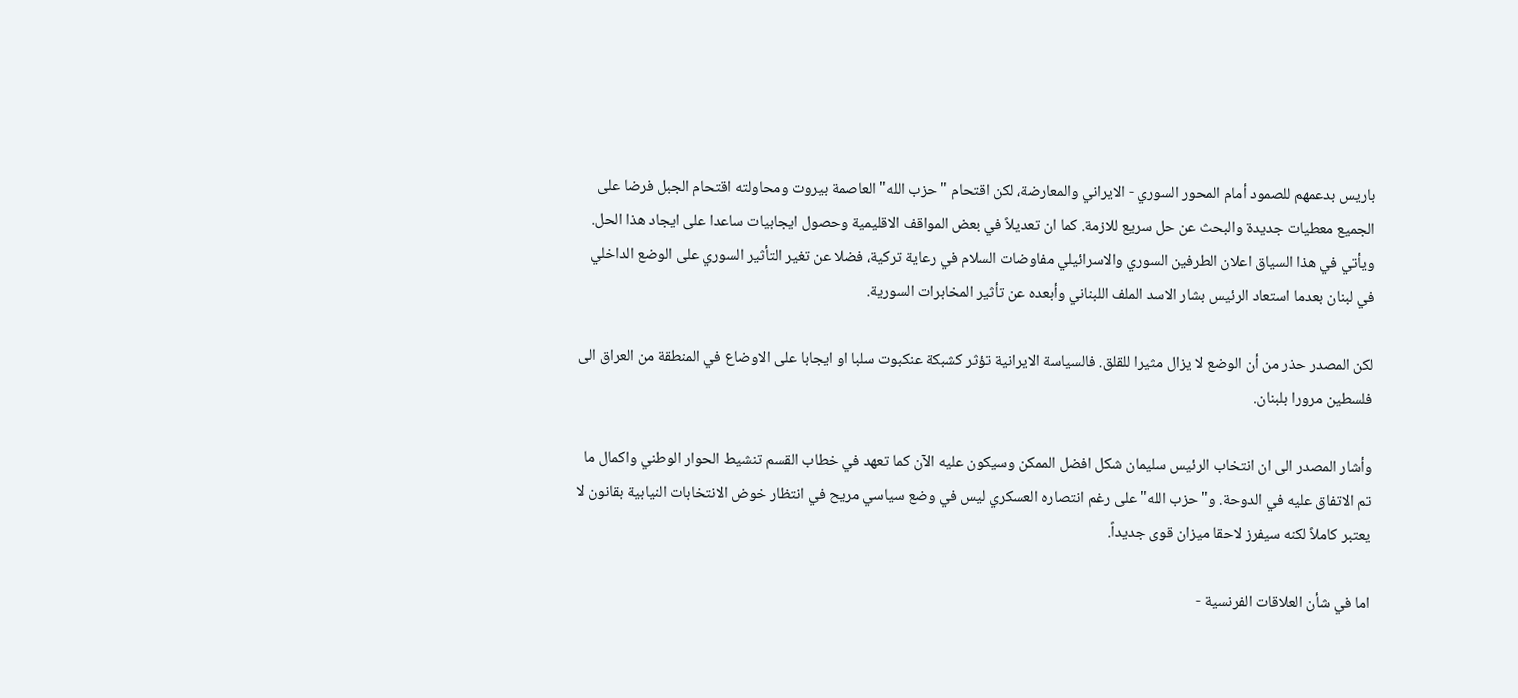باريس بدعمهم للصمود أمام المحور السوري - الايراني والمعارضة، لكن اقتحام "حزب الله" العاصمة بيروت ومحاولته اقتحام الجبل فرضا على الجميع معطيات جديدة والبحث عن حل سريع للازمة. كما ان تعديلاً في بعض المواقف الاقليمية وحصول ايجابيات ساعدا على ايجاد هذا الحل. ويأتي في هذا السياق اعلان الطرفين السوري والاسرائيلي مفاوضات السلام في رعاية تركية، فضلا عن تغير التأثير السوري على الوضع الداخلي في لبنان بعدما استعاد الرئيس بشار الاسد الملف اللبناني وأبعده عن تأثير المخابرات السورية.

لكن المصدر حذر من أن الوضع لا يزال مثيرا للقلق. فالسياسة الايرانية تؤثر كشبكة عنكبوت سلبا او ايجابا على الاوضاع في المنطقة من العراق الى فلسطين مرورا بلبنان.

وأشار المصدر الى ان انتخاب الرئيس سليمان شكل افضل الممكن وسيكون عليه الآن كما تعهد في خطاب القسم تنشيط الحوار الوطني واكمال ما تم الاتفاق عليه في الدوحة. و"حزب الله" على رغم انتصاره العسكري ليس في وضع سياسي مريح في انتظار خوض الانتخابات النيابية بقانون لا يعتبر كاملاً لكنه سيفرز لاحقا ميزان قوى جديداً.

اما في شأن العلاقات الفرنسية -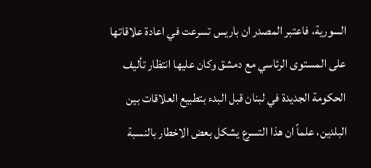السورية، فاعتبر المصدر ان باريس تسرعت في اعادة علاقاتها على المستوى الرئاسي مع دمشق وكان عليها انتظار تأليف الحكومة الجديدة في لبنان قبل البدء بتطبيع العلاقات بين البلدين، علماً ان هذا التسرع يشكل بعض الاخطار بالنسبة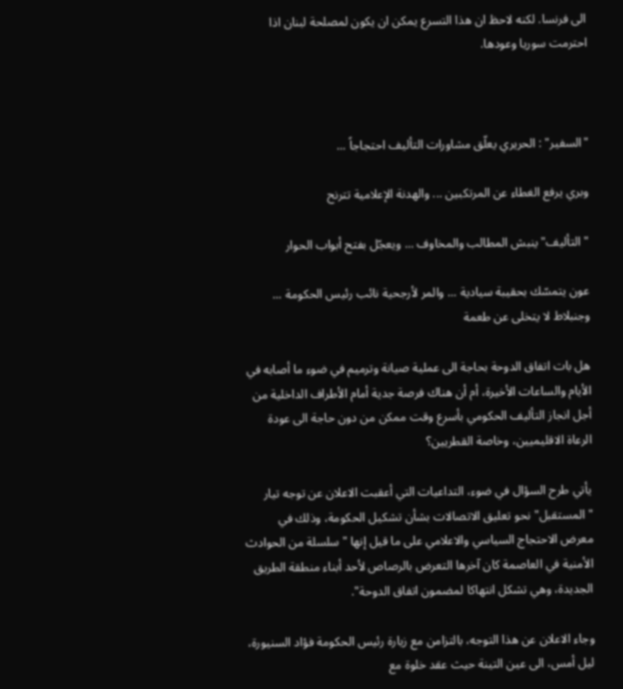الى فرنسا. لكنه لاحظ ان هذا التسرع يمكن ان يكون لمصلحة لبنان اذا احترمت سوريا وعودها.



"السفير" : الحريري يعلّق مشاورات التأليف احتجاجاً ...

وبري يرفع الغطاء عن المرتكبين ... والهدنة الإعلامية تترنح

"التأليف" ينبش المطالب والمخاوف ... ويعجّل بفتح أبواب الحوار

عون يتمسّك بحقيبة سيادية ... والمر لأرجحية نائب رئيس الحكومة ... وجنبلاط لا يتخلى عن طعمة

هل بات اتفاق الدوحة بحاجة الى عملية صيانة وترميم في ضوء ما أصابه في الأيام والساعات الأخيرة، أم أن هناك فرصة جدية أمام الأطراف الداخلية من أجل انجاز التأليف الحكومي بأسرع وقت ممكن من دون حاجة الى عودة الرعاة الاقليميين، وخاصة القطريين؟

يأتي طرح السؤال في ضوء، التداعيات التي أعقبت الاعلان عن توجه تيار "المستقبل" نحو تعليق الاتصالات بشأن تشكيل الحكومة، وذلك في معرض الاحتجاج السياسي والاعلامي على ما قيل إنها "سلسلة من الحوادث الأمنية في العاصمة كان آخرها التعرض بالرصاص لأحد أبناء منطقة الطريق الجديدة، وهي تشكل انتهاكا لمضمون اتفاق الدوحة".

وجاء الاعلان عن هذا التوجه، بالتزامن مع زيارة رئيس الحكومة فؤاد السنيورة، ليل أمس، الى عين التينة حيث عقد خلوة مع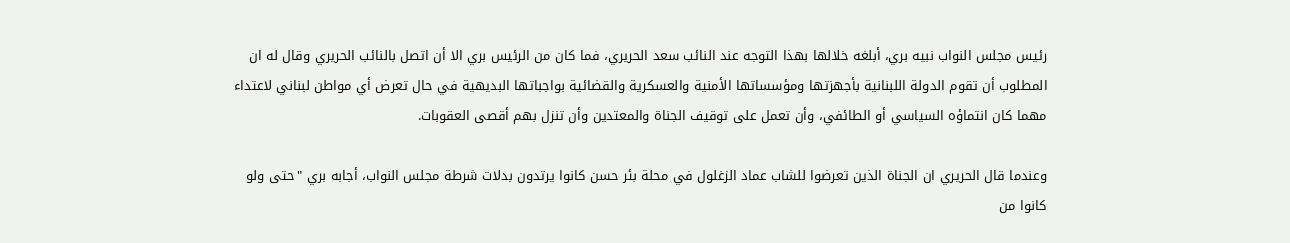رئيس مجلس النواب نبيه بري، أبلغه خلالها بهذا التوجه عند النائب سعد الحريري، فما كان من الرئيس بري الا أن اتصل بالنائب الحريري وقال له ان المطلوب أن تقوم الدولة اللبنانية بأجهزتها ومؤسساتها الأمنية والعسكرية والقضائية بواجباتها البديهية في حال تعرض أي مواطن لبناني لاعتداء مهما كان انتماؤه السياسي أو الطائفي، وأن تعمل على توقيف الجناة والمعتدين وأن تنزل بهم أقصى العقوبات.

وعندما قال الحريري ان الجناة الذين تعرضوا للشاب عماد الزغلول في محلة بئر حسن كانوا يرتدون بدلات شرطة مجلس النواب، أجابه بري "حتى ولو كانوا من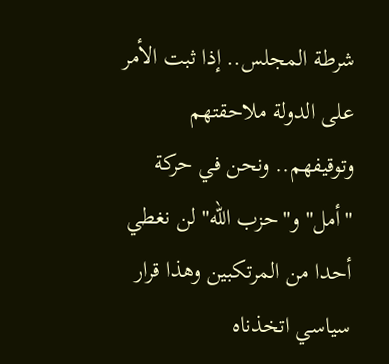شرطة المجلس.. إذا ثبت الأمر على الدولة ملاحقتهم وتوقيفهم.. ونحن في حركة "أمل" و"حزب الله" لن نغطي أحدا من المرتكبين وهذا قرار سياسي اتخذناه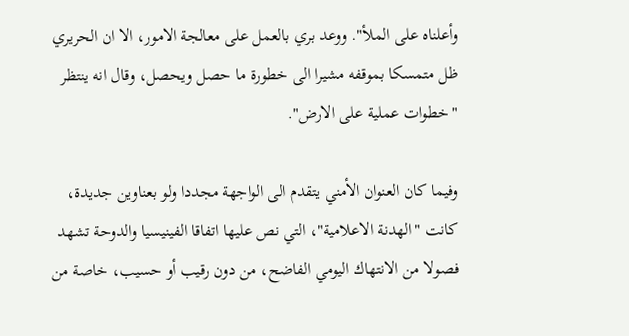وأعلناه على الملأ". ووعد بري بالعمل على معالجة الامور، الا ان الحريري ظل متمسكا بموقفه مشيرا الى خطورة ما حصل ويحصل، وقال انه ينتظر "خطوات عملية على الارض".

وفيما كان العنوان الأمني يتقدم الى الواجهة مجددا ولو بعناوين جديدة، كانت "الهدنة الاعلامية"، التي نص عليها اتفاقا الفينيسيا والدوحة تشهد فصولا من الانتهاك اليومي الفاضح، من دون رقيب أو حسيب، خاصة من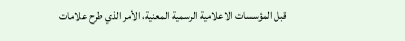قبل المؤسسات الاعلامية الرسمية المعنية، الأمر الذي طرح علامات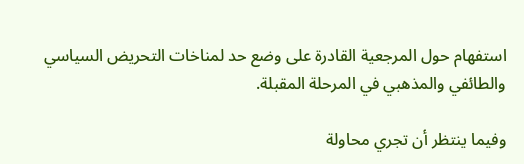استفهام حول المرجعية القادرة على وضع حد لمناخات التحريض السياسي والطائفي والمذهبي في المرحلة المقبلة.

وفيما ينتظر أن تجري محاولة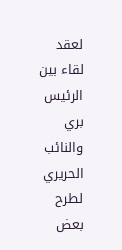لعقد لقاء بين الرئيس بري والنائب الحريري لطرح بعض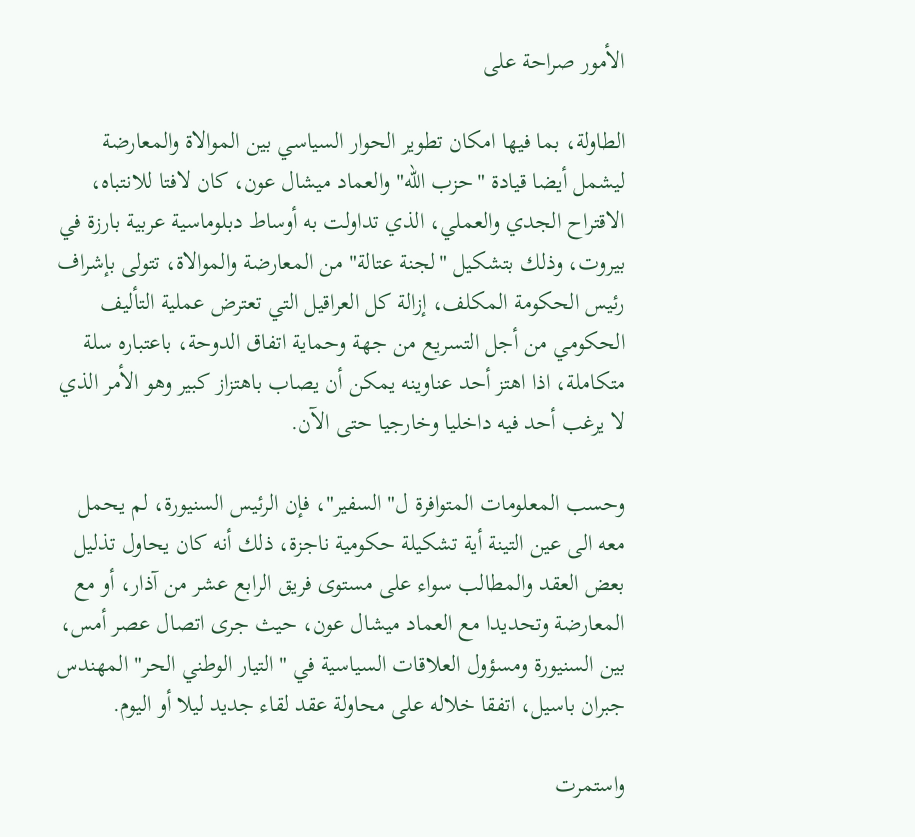الأمور صراحة على

الطاولة، بما فيها امكان تطوير الحوار السياسي بين الموالاة والمعارضة ليشمل أيضا قيادة "حزب الله" والعماد ميشال عون، كان لافتا للانتباه، الاقتراح الجدي والعملي، الذي تداولت به أوساط دبلوماسية عربية بارزة في بيروت، وذلك بتشكيل "لجنة عتالة" من المعارضة والموالاة، تتولى بإشراف رئيس الحكومة المكلف، إزالة كل العراقيل التي تعترض عملية التأليف الحكومي من أجل التسريع من جهة وحماية اتفاق الدوحة، باعتباره سلة متكاملة، اذا اهتز أحد عناوينه يمكن أن يصاب باهتزاز كبير وهو الأمر الذي لا يرغب أحد فيه داخليا وخارجيا حتى الآن.

وحسب المعلومات المتوافرة ل"السفير"، فإن الرئيس السنيورة، لم يحمل معه الى عين التينة أية تشكيلة حكومية ناجزة، ذلك أنه كان يحاول تذليل بعض العقد والمطالب سواء على مستوى فريق الرابع عشر من آذار، أو مع المعارضة وتحديدا مع العماد ميشال عون، حيث جرى اتصال عصر أمس، بين السنيورة ومسؤول العلاقات السياسية في "التيار الوطني الحر" المهندس جبران باسيل، اتفقا خلاله على محاولة عقد لقاء جديد ليلا أو اليوم.

واستمرت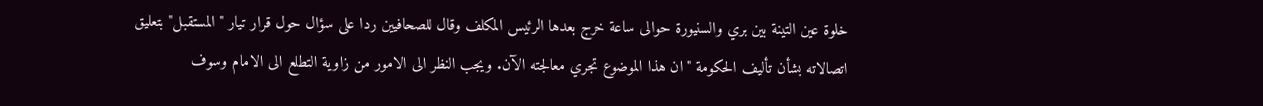خلوة عين التينة بين بري والسنيورة حوالى ساعة خرج بعدها الرئيس المكلف وقال للصحافيين ردا على سؤال حول قرار تيار "المستقبل" بتعليق اتصالاته بشأن تأليف الحكومة "ان هذا الموضوع تجري معالجته الآن. ويجب النظر الى الامور من زاوية التطلع الى الامام وسوف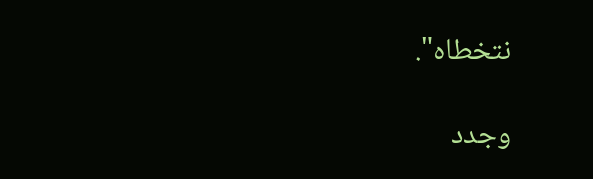نتخطاه".

وجدد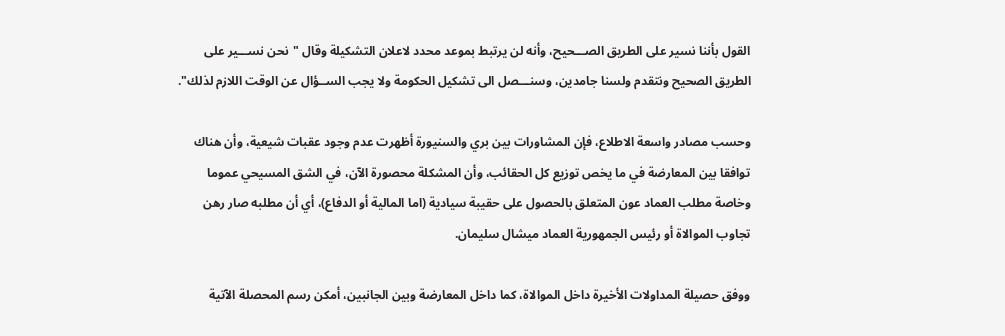القول بأننا نسير على الطريق الصـــحيح، وأنه لن يرتبط بموعد محدد لاعلان التشكيلة وقال "نحن نســـير على الطريق الصحيح ونتقدم ولسنا جامدين، وسنـــصل الى تشكيل الحكومة ولا يجب الســؤال عن الوقت اللازم لذلك".

وحسب مصادر واسعة الاطلاع، فإن المشاورات بين بري والسنيورة أظهرت عدم وجود عقبات شيعية، وأن هناك توافقا بين المعارضة في ما يخص توزيع كل الحقائب، وأن المشكلة محصورة الآن، في الشق المسيحي عموما وخاصة مطلب العماد عون المتعلق بالحصول على حقيبة سيادية (اما المالية أو الدفاع)، أي أن مطلبه صار رهن تجاوب الموالاة أو رئيس الجمهورية العماد ميشال سليمان.

ووفق حصيلة المداولات الأخيرة داخل الموالاة، كما داخل المعارضة وبين الجانبين، أمكن رسم المحصلة الآتية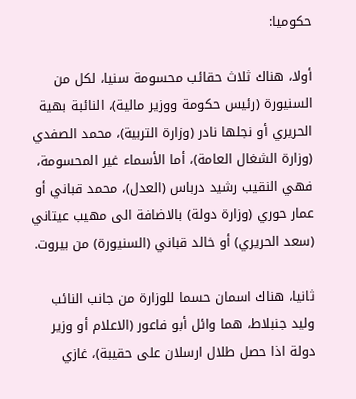حكوميا:

أولا، هناك ثلاث حقائب محسومة سنيا، لكل من السنيورة (رئيس حكومة ووزير مالية)، النائبة بهية الحريري أو نجلها نادر (وزارة التربية)، محمد الصفدي (وزارة الشغال العامة)، أما الأسماء غير المحسومة، فهي النقيب رشيد درباس (العدل)، محمد قباني أو عمار حوري (وزارة دولة) بالاضافة الى مهيب عيتاني (سعد الحريري) أو خالد قباني (السنيورة) من بيروت.

ثانيا، هناك اسمان حسما للوزارة من جانب النائب وليد جنبلاط، هما وائل أبو فاعور (الاعلام أو وزير دولة اذا حصل طلال ارسلان على حقيبة)، غازي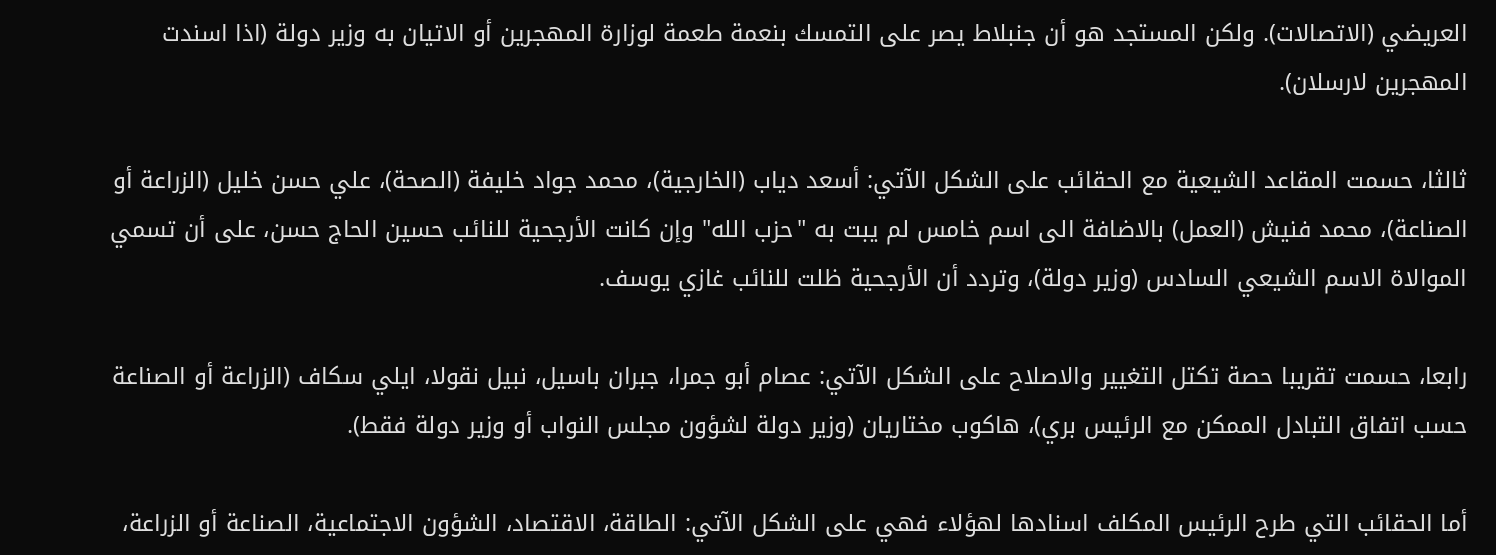العريضي (الاتصالات). ولكن المستجد هو أن جنبلاط يصر على التمسك بنعمة طعمة لوزارة المهجرين أو الاتيان به وزير دولة (اذا اسندت المهجرين لارسلان).

ثالثا، حسمت المقاعد الشيعية مع الحقائب على الشكل الآتي: أسعد دياب (الخارجية)، محمد جواد خليفة (الصحة)، علي حسن خليل (الزراعة أو الصناعة)، محمد فنيش (العمل) بالاضافة الى اسم خامس لم يبت به "حزب الله" وإن كانت الأرجحية للنائب حسين الحاج حسن، على أن تسمي الموالاة الاسم الشيعي السادس (وزير دولة)، وتردد أن الأرجحية ظلت للنائب غازي يوسف.

رابعا، حسمت تقريبا حصة تكتل التغيير والاصلاح على الشكل الآتي: عصام أبو جمرا، جبران باسيل، نبيل نقولا، ايلي سكاف (الزراعة أو الصناعة حسب اتفاق التبادل الممكن مع الرئيس بري)، هاكوب مختاريان (وزير دولة لشؤون مجلس النواب أو وزير دولة فقط).

أما الحقائب التي طرح الرئيس المكلف اسنادها لهؤلاء فهي على الشكل الآتي: الطاقة، الاقتصاد، الشؤون الاجتماعية، الصناعة أو الزراعة،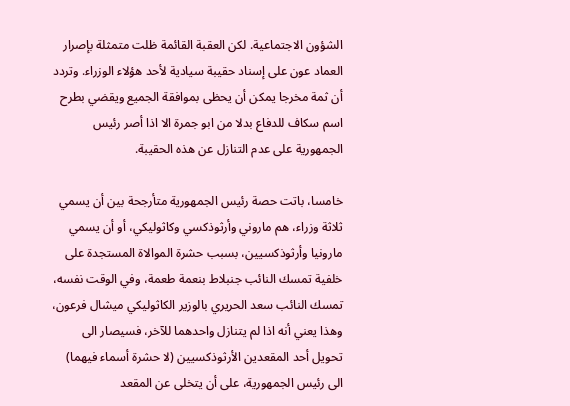الشؤون الاجتماعية. لكن العقبة القائمة ظلت متمثلة بإصرار العماد عون على إسناد حقيبة سيادية لأحد هؤلاء الوزراء. وتردد أن ثمة مخرجا يمكن أن يحظى بموافقة الجميع ويقضي بطرح اسم سكاف للدفاع بدلا من ابو جمرة الا اذا أصر رئيس الجمهورية على عدم التنازل عن هذه الحقيبة.

خامسا، باتت حصة رئيس الجمهورية متأرجحة بين أن يسمي ثلاثة وزراء، هم ماروني وأرثوذكسي وكاثوليكي، أو أن يسمي مارونيا وأرثوذكسيين، بسبب حشرة الموالاة المستجدة على خلفية تمسك النائب جنبلاط بنعمة طعمة، وفي الوقت نفسه، تمسك النائب سعد الحريري بالوزير الكاثوليكي ميشال فرعون، وهذا يعني أنه اذا لم يتنازل واحدهما للآخر، فسيصار الى تحويل أحد المقعدين الأرثوذكسيين (لا حشرة أسماء فيهما) الى رئيس الجمهورية، على أن يتخلى عن المقعد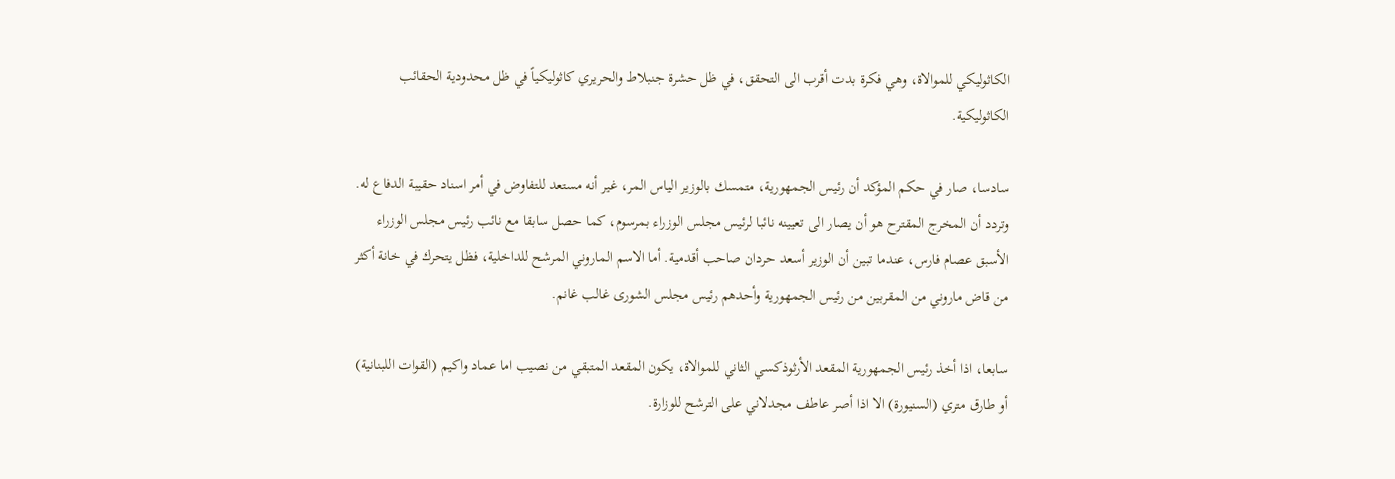الكاثوليكي للموالاة، وهي فكرة بدت أقرب الى التحقق، في ظل حشرة جنبلاط والحريري كاثوليكياً في ظل محدودية الحقائب الكاثوليكية.

سادسا، صار في حكم المؤكد أن رئيس الجمهورية، متمسك بالوزير الياس المر، غير أنه مستعد للتفاوض في أمر اسناد حقيبة الدفاع له. وتردد أن المخرج المقترح هو أن يصار الى تعيينه نائبا لرئيس مجلس الوزراء بمرسوم، كما حصل سابقا مع نائب رئيس مجلس الوزراء الأسبق عصام فارس، عندما تبين أن الوزير أسعد حردان صاحب أقدمية. أما الاسم الماروني المرشح للداخلية، فظل يتحرك في خانة أكثر من قاض ماروني من المقربين من رئيس الجمهورية وأحدهم رئيس مجلس الشورى غالب غانم.

سابعا، اذا أخذ رئيس الجمهورية المقعد الأرثوذكسي الثاني للموالاة، يكون المقعد المتبقي من نصيب اما عماد واكيم (القوات اللبنانية) أو طارق متري (السنيورة) الا اذا أصر عاطف مجدلاني على الترشح للوزارة.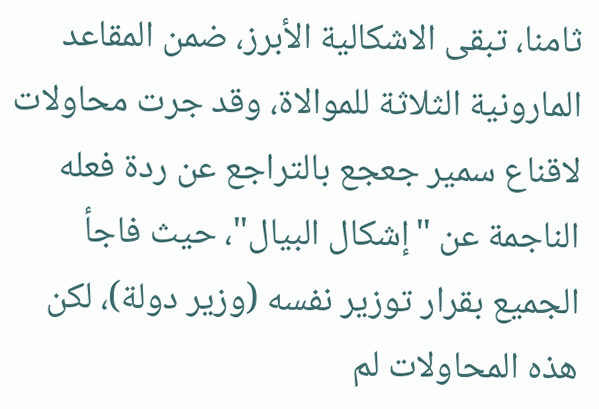ثامنا، تبقى الاشكالية الأبرز، ضمن المقاعد المارونية الثلاثة للموالاة، وقد جرت محاولات لاقناع سمير جعجع بالتراجع عن ردة فعله الناجمة عن "إشكال البيال"، حيث فاجأ الجميع بقرار توزير نفسه (وزير دولة)، لكن هذه المحاولات لم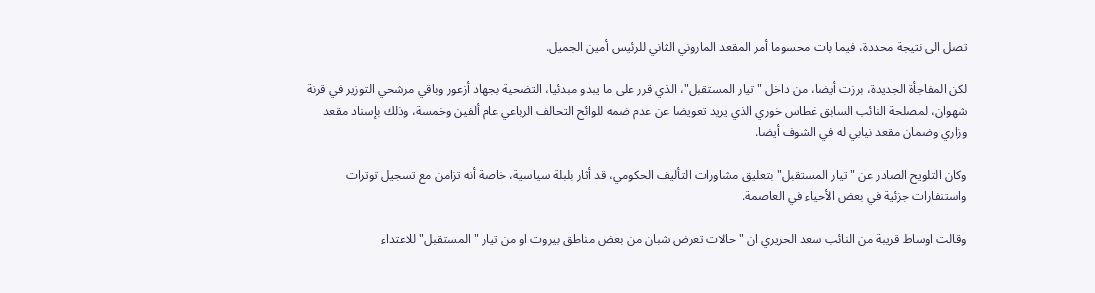تصل الى نتيجة محددة، فيما بات محسوما أمر المقعد الماروني الثاني للرئيس أمين الجميل.

لكن المفاجأة الجديدة، برزت أيضا، من داخل "تيار المستقبل"، الذي قرر على ما يبدو مبدئيا، التضحية بجهاد أزعور وباقي مرشحي التوزير في قرنة شهوان، لمصلحة النائب السابق غطاس خوري الذي يريد تعويضا عن عدم ضمه للوائح التحالف الرباعي عام ألفين وخمسة، وذلك بإسناد مقعد وزاري وضمان مقعد نيابي له في الشوف أيضا.

وكان التلويح الصادر عن "تيار المستقبل" بتعليق مشاورات التأليف الحكومي، قد أثار بلبلة سياسية، خاصة أنه تزامن مع تسجيل توترات واستنفارات جزئية في بعض الأحياء في العاصمة.

وقالت اوساط قريبة من النائب سعد الحريري ان "حالات تعرض شبان من بعض مناطق بيروت او من تيار "المستقبل" للاعتداء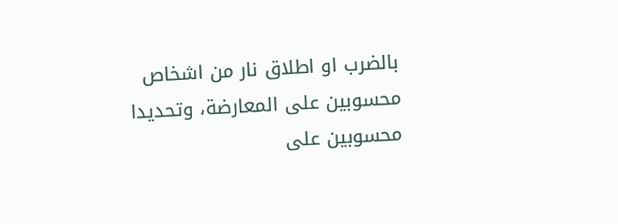بالضرب او اطلاق نار من اشخاص محسوبين على المعارضة، وتحديدا محسوبين على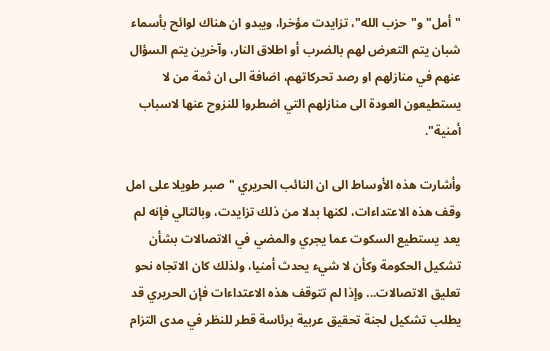"أمل" و"حزب الله"، تزايدت مؤخرا، ويبدو ان هناك لوائح بأسماء شبان يتم التعرض لهم بالضرب أو اطلاق النار، وآخرين يتم السؤال عنهم في منازلهم او رصد تحركاتهم، اضافة الى ان ثمة من لا يستطيعون العودة الى منازلهم التي اضطروا للنزوح عنها لاسباب أمنية".

وأشارت هذه الأوساط الى ان النائب الحريري "صبر طويلا على امل وقف هذه الاعتداءات، لكنها بدلا من ذلك تزايدت، وبالتالي فإنه لم يعد يستطيع السكوت عما يجري والمضي في الاتصالات بشأن تشكيل الحكومة وكأن لا شيء يحدث أمنيا، ولذلك كان الاتجاه نحو تعليق الاتصالات... وإذا لم تتوقف هذه الاعتداءات فإن الحريري قد يطلب تشكيل لجنة تحقيق عربية برئاسة قطر للنظر في مدى التزام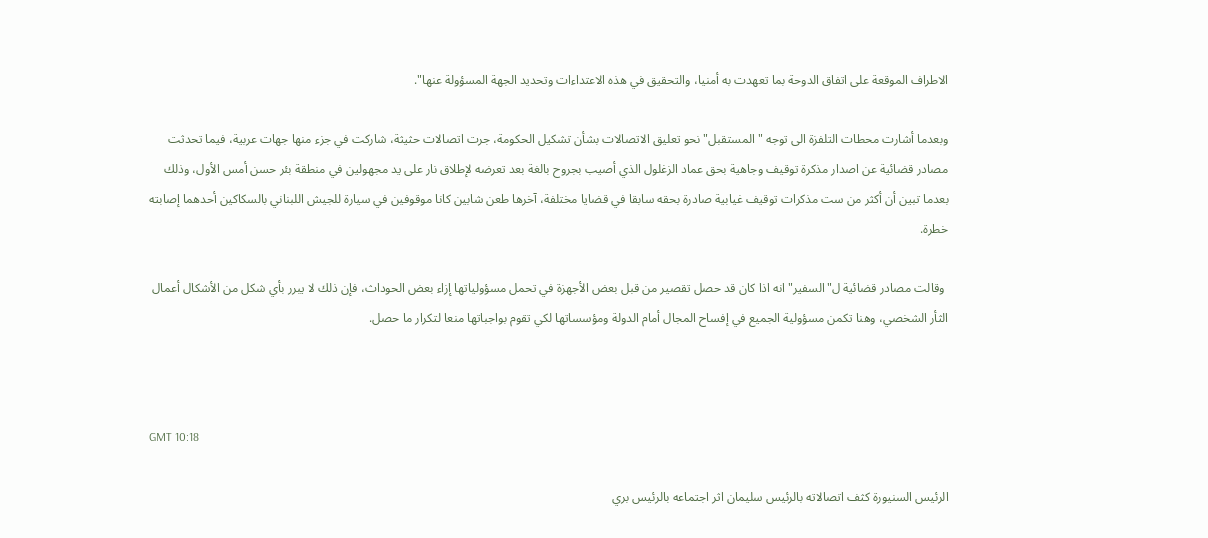الاطراف الموقعة على اتفاق الدوحة بما تعهدت به أمنيا، والتحقيق في هذه الاعتداءات وتحديد الجهة المسؤولة عنها".

وبعدما أشارت محطات التلفزة الى توجه "المستقبل" نحو تعليق الاتصالات بشأن تشكيل الحكومة، جرت اتصالات حثيثة، شاركت في جزء منها جهات عربية، فيما تحدثت مصادر قضائية عن اصدار مذكرة توقيف وجاهية بحق عماد الزغلول الذي أصيب بجروح بالغة بعد تعرضه لإطلاق نار على يد مجهولين في منطقة بئر حسن أمس الأول، وذلك بعدما تبين أن أكثر من ست مذكرات توقيف غيابية صادرة بحقه سابقا في قضايا مختلفة، آخرها طعن شابين كانا موقوفين في سيارة للجيش اللبناني بالسكاكين أحدهما إصابته خطرة.

 وقالت مصادر قضائية ل"السفير" انه اذا كان قد حصل تقصير من قبل بعض الأجهزة في تحمل مسؤولياتها إزاء بعض الحوداث، فإن ذلك لا يبرر بأي شكل من الأشكال أعمال الثأر الشخصي، وهنا تكمن مسؤولية الجميع في إفساح المجال أمام الدولة ومؤسساتها لكي تقوم بواجباتها منعا لتكرار ما حصل.



GMT 10:18

الرئيس السنيورة كثف اتصالاته بالرئيس سليمان اثر اجتماعه بالرئيس بري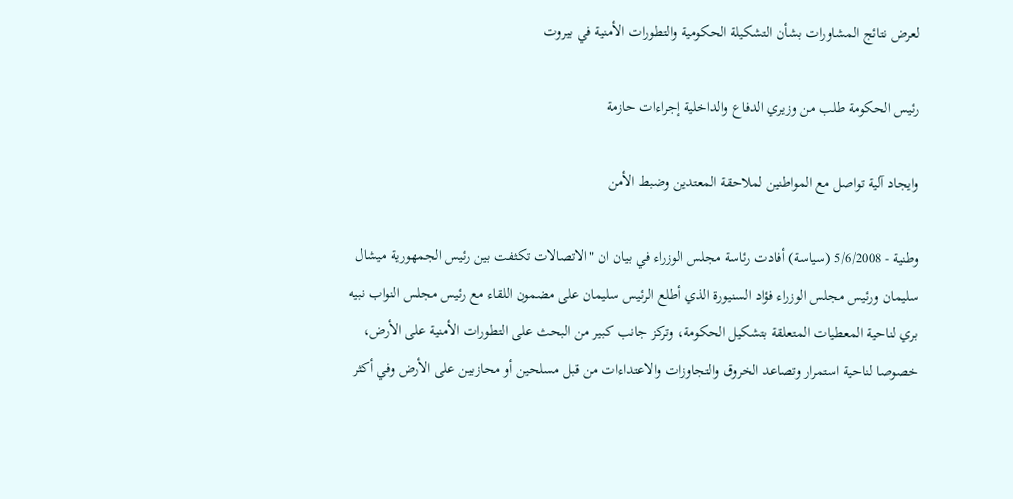لعرض نتائج المشاورات بشأن التشكيلة الحكومية والتطورات الأمنية في بيروت

رئيس الحكومة طلب من وزيري الدفاع والداخلية إجراءات حازمة

وايجاد آلية تواصل مع المواطنين لملاحقة المعتدين وضبط الأمن

وطنية - 5/6/2008 (سياسة) أفادت رئاسة مجلس الوزراء في بيان ان "الاتصالات تكثفت بين رئيس الجمهورية ميشال سليمان ورئيس مجلس الوزراء فؤاد السنيورة الذي أطلع الرئيس سليمان على مضمون اللقاء مع رئيس مجلس النواب نبيه بري لناحية المعطيات المتعلقة بتشكيل الحكومة، وتركز جانب كبير من البحث على التطورات الأمنية على الأرض، خصوصا لناحية استمرار وتصاعد الخروق والتجاوزات والاعتداءات من قبل مسلحين أو محازبين على الأرض وفي أكثر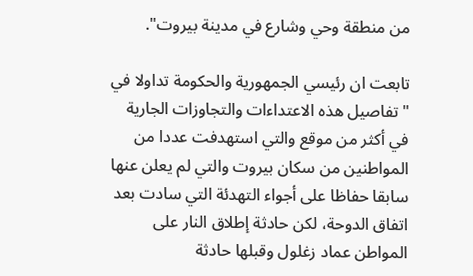من منطقة وحي وشارع في مدينة بيروت".

تابعت ان رئيسي الجمهورية والحكومة تداولا في "تفاصيل هذه الاعتداءات والتجاوزات الجارية في أكثر من موقع والتي استهدفت عددا من المواطنين من سكان بيروت والتي لم يعلن عنها سابقا حفاظا على أجواء التهدئة التي سادت بعد اتفاق الدوحة، لكن حادثة إطلاق النار على المواطن عماد زغلول وقبلها حادثة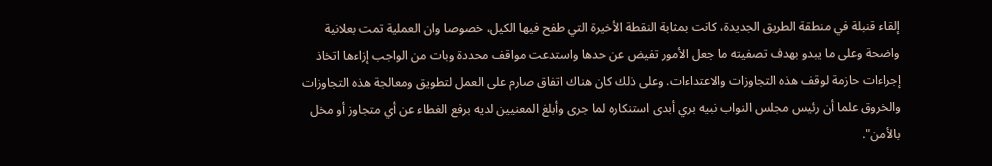إلقاء قنبلة في منطقة الطريق الجديدة، كانت بمثابة النقطة الأخيرة التي طفح فيها الكيل، خصوصا وان العملية تمت بعلانية واضحة وعلى ما يبدو بهدف تصفيته ما جعل الأمور تفيض عن حدها واستدعت مواقف محددة وبات من الواجب إزاءها اتخاذ إجراءات حازمة لوقف هذه التجاوزات والاعتداءات. وعلى ذلك كان هناك اتفاق صارم على العمل لتطويق ومعالجة هذه التجاوزات والخروق علما أن رئيس مجلس النواب نبيه بري أبدى استنكاره لما جرى وأبلغ المعنيين لديه برفع الغطاء عن أي متجاوز أو مخل بالأمن".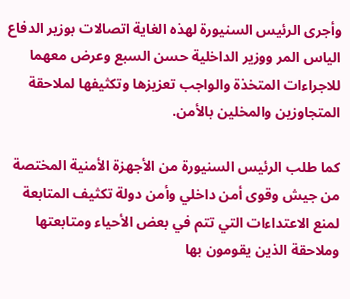وأجرى الرئيس السنيورة لهذه الغاية اتصالات بوزير الدفاع الياس المر ووزير الداخلية حسن السبع وعرض معهما للاجراءات المتخذة والواجب تعزيزها وتكثيفها لملاحقة المتجاوزين والمخلين بالأمن.

كما طلب الرئيس السنيورة من الأجهزة الأمنية المختصة من جيش وقوى أمن داخلي وأمن دولة تكثيف المتابعة لمنع الاعتداءات التي تتم في بعض الأحياء ومتابعتها وملاحقة الذين يقومون بها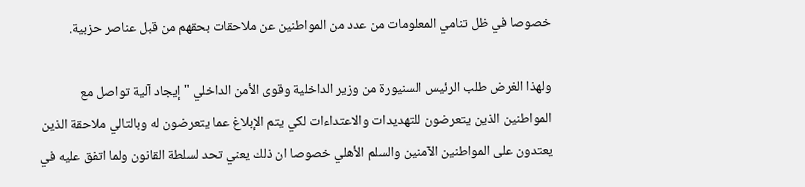خصوصا في ظل تنامي المعلومات من عدد من المواطنين عن ملاحقات بحقهم من قبل عناصر حزبية.

ولهذا الغرض طلب الرئيس السنيورة من وزير الداخلية وقوى الأمن الداخلي "إيجاد آلية تواصل مع المواطنين الذين يتعرضون للتهديدات والاعتداءات لكي يتم الإبلاغ عما يتعرضون له وبالتالي ملاحقة الذين يعتدون على المواطنين الآمنين والسلم الأهلي خصوصا ان ذلك يعني تحد لسلطة القانون ولما اتفق عليه في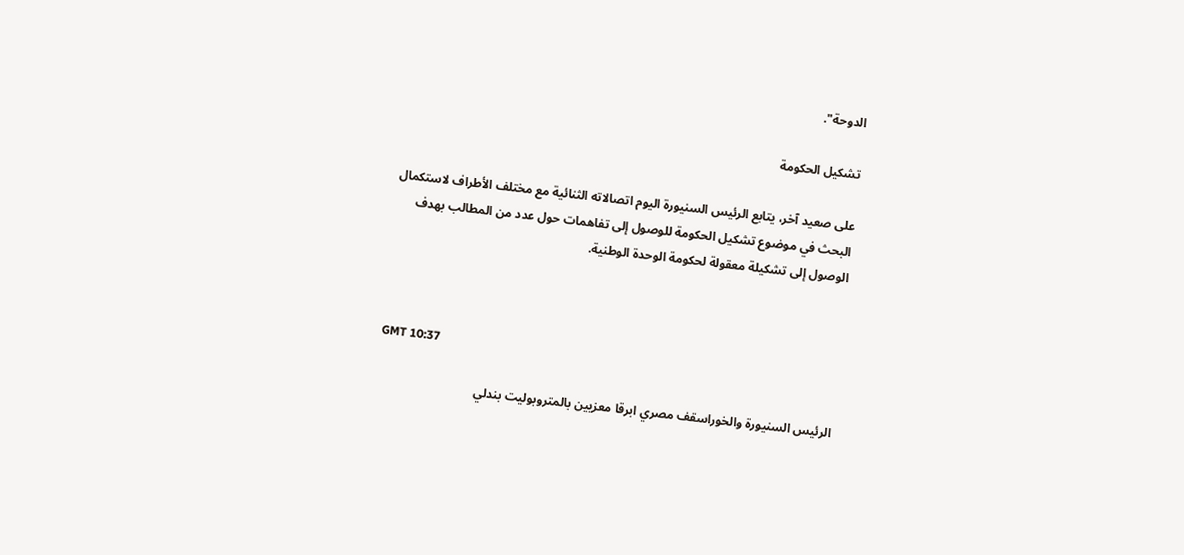الدوحة".

تشكيل الحكومة

على صعيد آخر، يتابع الرئيس السنيورة اليوم اتصالاته الثنائية مع مختلف الأطراف لاستكمال البحث في موضوع تشكيل الحكومة للوصول إلى تفاهمات حول عدد من المطالب بهدف الوصول إلى تشكيلة معقولة لحكومة الوحدة الوطنية.



GMT 10:37

الرئيس السنيورة والخوراسقف مصري ابرقا معزيين بالمتروبوليت بندلي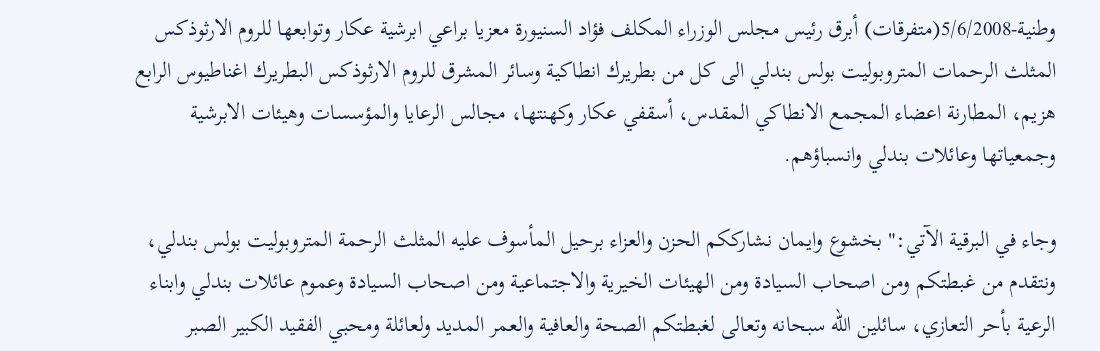وطنية-5/6/2008(متفرقات) أبرق رئيس مجلس الوزراء المكلف فؤاد السنيورة معزيا براعي ابرشية عكار وتوابعها للروم الارثوذكس المثلث الرحمات المتروبوليت بولس بندلي الى كل من بطريرك انطاكية وسائر المشرق للروم الارثوذكس البطريرك اغناطيوس الرابع هزيم، المطارنة اعضاء المجمع الانطاكي المقدس، أسقفي عكار وكهنتها، مجالس الرعايا والمؤسسات وهيئات الابرشية وجمعياتها وعائلات بندلي وانسباؤهم.

وجاء في البرقية الآتي:" بخشوع وايمان نشارككم الحزن والعزاء برحيل المأسوف عليه المثلث الرحمة المتروبوليت بولس بندلي، ونتقدم من غبطتكم ومن اصحاب السيادة ومن الهيئات الخيرية والاجتماعية ومن اصحاب السيادة وعموم عائلات بندلي وابناء الرعية بأحر التعازي، سائلين الله سبحانه وتعالى لغبطتكم الصحة والعافية والعمر المديد ولعائلة ومحبي الفقيد الكبير الصبر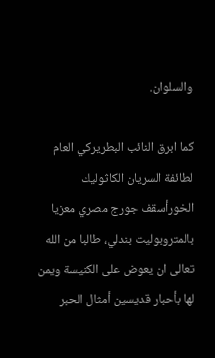والسلوان.

كما ابرق النائب البطريركي العام لطائفة السريان الكاثوليك الخورأسقف جورج مصري معزيا بالمتروبوليت بندلي، طالبا من الله تعالى ان يعوض على الكنيسة ويمن لها بأحبار قديسين أمثال الحبر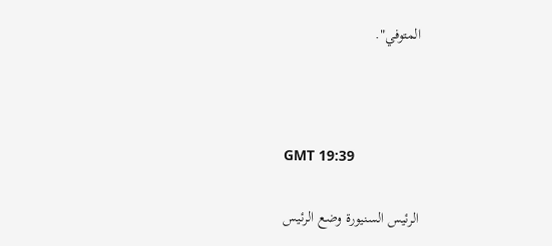المتوفي".



GMT 19:39

الرئيس السنيورة وضع الرئيس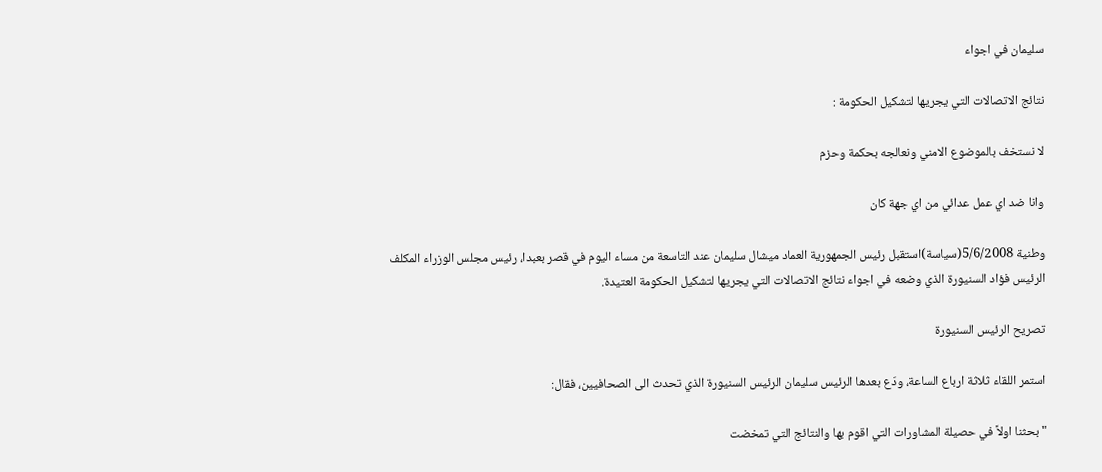سليمان في اجواء

نتائج الاتصالات التي يجريها لتشكيل الحكومة :

لا نستخف بالموضوع الامني ونعالجه بحكمة وحزم

وانا ضد اي عمل عدائي من اي جهة كان

وطنية 5/6/2008(سياسة)استقبل رئيس الجمهورية العماد ميشال سليمان عند التاسعة من مساء اليوم في قصر بعبدا، رئيس مجلس الوزراء المكلف الرئيس فؤاد السنيورة الذي وضعه في اجواء نتائج الاتصالات التي يجريها لتشكيل الحكومة العتيدة.

تصريح الرئيس السنيورة

استمر اللقاء ثلاثة ارباع الساعة، ودّع بعدها الرئيس سليمان الرئيس السنيورة الذي تحدث الى الصحافيين، فقال:

" بحثنا اولاً في حصيلة المشاورات التي اقوم بها والنتائج التي تمخضت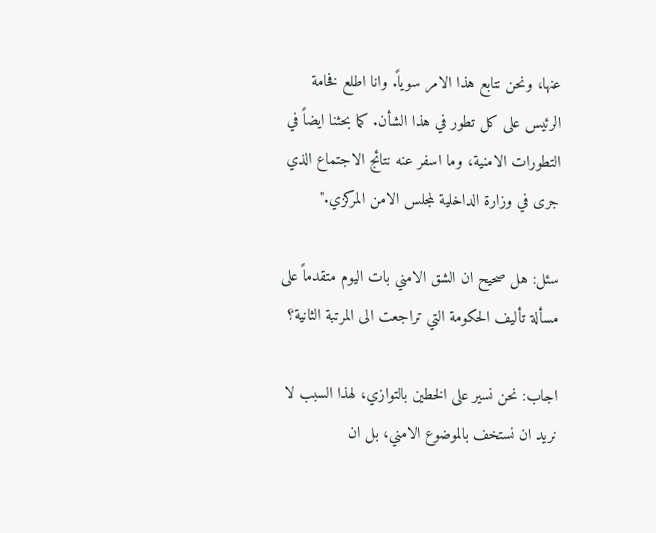عنها، ونحن نتابع هذا الامر سوياً. وانا اطلع فخامة الرئيس على كل تطور في هذا الشأن. كما بحثنا ايضاً في التطورات الامنية، وما اسفر عنه نتائج الاجتماع الذي جرى في وزارة الداخلية لمجلس الامن المركزي."

سئل: هل صحيح ان الشق الامني بات اليوم متقدماً على مسألة تأليف الحكومة التي تراجعت الى المرتبة الثانية؟

اجاب: نحن نسير على الخطين بالتوازي، لهذا السبب لا نريد ان نستخف بالموضوع الامني، بل ان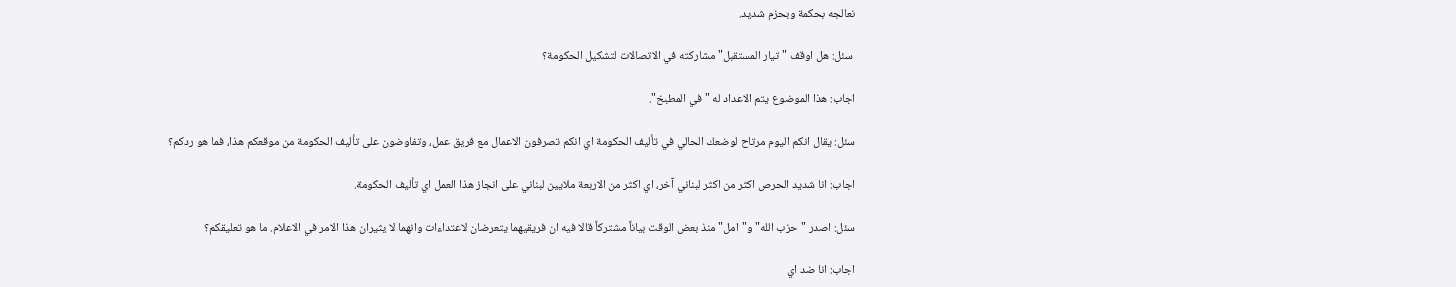نعالجه بحكمة وبحزم شديد.

 سئل: هل اوقف "تيار المستقبل" مشاركته في الاتصالات لتشكيل الحكومة؟

اجاب: هذا الموضوع يتم الاعداد له "في المطبخ".

سئل: يقال انكم اليوم مرتاح لوضعك الحالي في تأليف الحكومة اي انكم تصرفون الاعمال مع فريق عمل، وتفاوضون على تأليف الحكومة من موقعكم هذا، فما هو ردكم؟

اجاب: انا شديد الحرص اكثر من اكثر لبناني آخر، اي اكثر من الاربعة ملايين لبناني على انجاز هذا العمل اي تأليف الحكومة.

سئل: اصدر "حزب الله" و"امل" منذ بعض الوقت بياناً مشتركاً قالا فيه ان فريقيهما يتعرضان لاعتداءات وانهما لا يثيران هذا الامر في الاعلام. ما هو تعليقكم؟

اجاب: انا ضد اي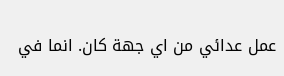عمل عدائي من اي جهة كان. انما في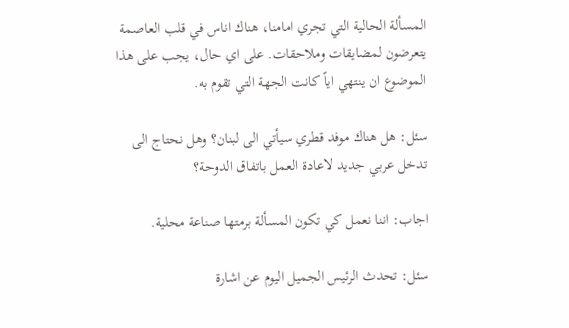المسألة الحالية التي تجري امامنا، هناك اناس في قلب العاصمة يتعرضون لمضايقات وملاحقات. على اي حال، يجب على هذا الموضوع ان ينتهي اياً كانت الجهة التي تقوم به.

سئل: هل هناك موفد قطري سيأتي الى لبنان؟ وهل نحتاج الى تدخل عربي جديد لاعادة العمل باتفاق الدوحة؟

اجاب: اننا نعمل كي تكون المسألة برمتها صناعة محلية.

سئل: تحدث الرئيس الجميل اليوم عن اشارة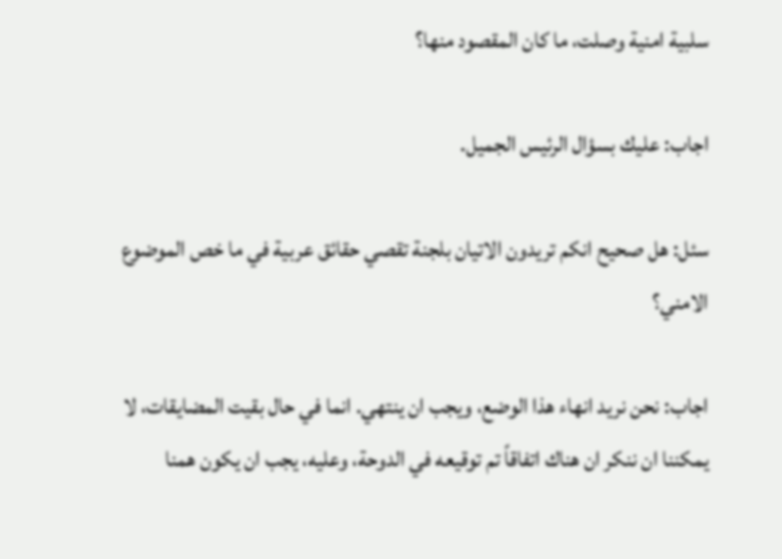سلبية امنية وصلت، ما كان المقصود منها؟

اجاب: عليك بسؤال الرئيس الجميل.

سئل: هل صحيح انكم تريدون الاتيان بلجنة تقصي حقائق عربية في ما خص الموضوع الامني؟

اجاب: نحن نريد انهاء هذا الوضع، ويجب ان ينتهي. انما في حال بقيت المضايقات، لا يمكننا ان ننكر ان هناك اتفاقاً تم توقيعه في الدوحة، وعليه، يجب ان يكون همنا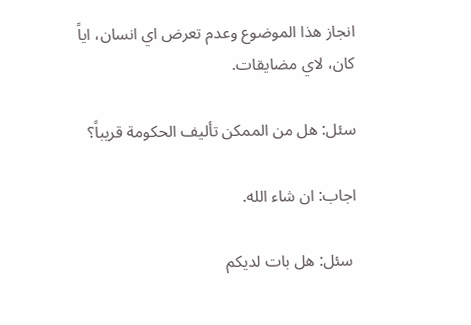انجاز هذا الموضوع وعدم تعرض اي انسان، اياً كان، لاي مضايقات.

سئل: هل من الممكن تأليف الحكومة قريباً؟

اجاب: ان شاء الله.

 سئل: هل بات لديكم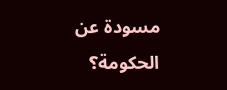مسودة عن الحكومة؟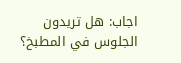اجاب: هل تريدون الجلوس في المطبخ؟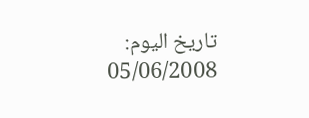تاريخ اليوم:
05/06/2008